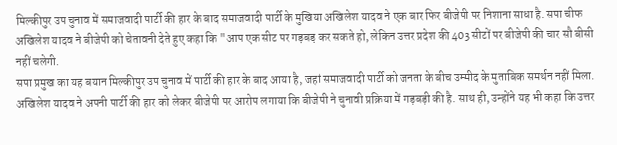मिल्कीपुर उप चुनाव में समाजवादी पार्टी की हार के बाद समाजवादी पार्टी के मुखिया अखिलेश यादव ने एक बार फिर बीजेपी पर निशाना साधा है. सपा चीफ अखिलेश यादव ने बीजेपी को चेतावनी देते हुए कहा कि "आप एक सीट पर गड़बड़ कर सकते हो, लेकिन उत्तर प्रदेश की 403 सीटों पर बीजेपी की चार सौ बीसी नहीं चलेगी.
सपा प्रमुख का यह बयान मिल्कीपुर उप चुनाव में पार्टी की हार के बाद आया है, जहां समाजवादी पार्टी को जनता के बीच उम्मीद के मुताबिक समर्थन नहीं मिला. अखिलेश यादव ने अपनी पार्टी की हार को लेकर बीजेपी पर आरोप लगाया कि बीजेपी ने चुनावी प्रक्रिया में गड़बड़ी की है. साथ ही, उन्होंने यह भी कहा कि उत्तर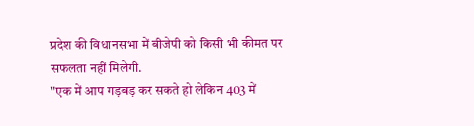प्रदेश की विधानसभा में बीजेपी को किसी भी कीमत पर सफलता नहीं मिलेगी.
"एक में आप गड़बड़ कर सकते हो लेकिन 403 में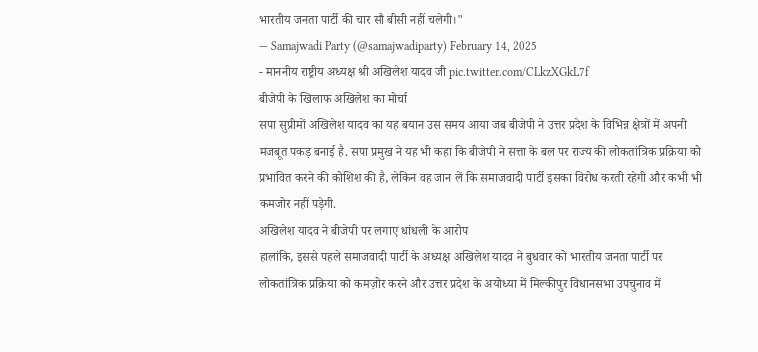भारतीय जनता पार्टी की चार सौ बीसी नहीं चलेगी।"
— Samajwadi Party (@samajwadiparty) February 14, 2025
- माननीय राष्ट्रीय अध्यक्ष श्री अखिलेश यादव जी pic.twitter.com/CLkzXGkL7f
बीजेपी के खिलाफ अखिलेश का मोर्चा
सपा सुप्रीमों अखिलेश यादव का यह बयान उस समय आया जब बीजेपी ने उत्तर प्रदेश के विभिन्न क्षेत्रों में अपनी मजबूत पकड़ बनाई है. सपा प्रमुख ने यह भी कहा कि बीजेपी ने सत्ता के बल पर राज्य की लोकतांत्रिक प्रक्रिया को प्रभावित करने की कोशिश की है, लेकिन वह जान लें कि समाजवादी पार्टी इसका विरोध करती रहेगी और कभी भी कमजोर नहीं पड़ेगी.
अखिलेश यादव ने बीजेपी पर लगाए धांधली के आरोप
हालांकि, इससे पहले समाजवादी पार्टी के अध्यक्ष अखिलेश यादव ने बुधवार को भारतीय जनता पार्टी पर लोकतांत्रिक प्रक्रिया को कमज़ोर करने और उत्तर प्रदेश के अयोध्या में मिल्कीपुर विधानसभा उपचुनाव में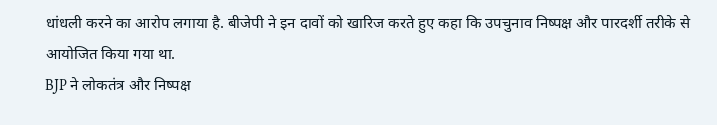धांधली करने का आरोप लगाया है. बीजेपी ने इन दावों को खारिज करते हुए कहा कि उपचुनाव निष्पक्ष और पारदर्शी तरीके से आयोजित किया गया था.
BJP ने लोकतंत्र और निष्पक्ष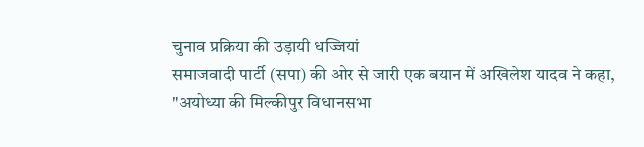चुनाव प्रक्रिया की उड़ायी धज्जियां
समाजवादी पार्टी (सपा) की ओर से जारी एक बयान में अखिलेश यादव ने कहा, "अयोध्या की मिल्कीपुर विधानसभा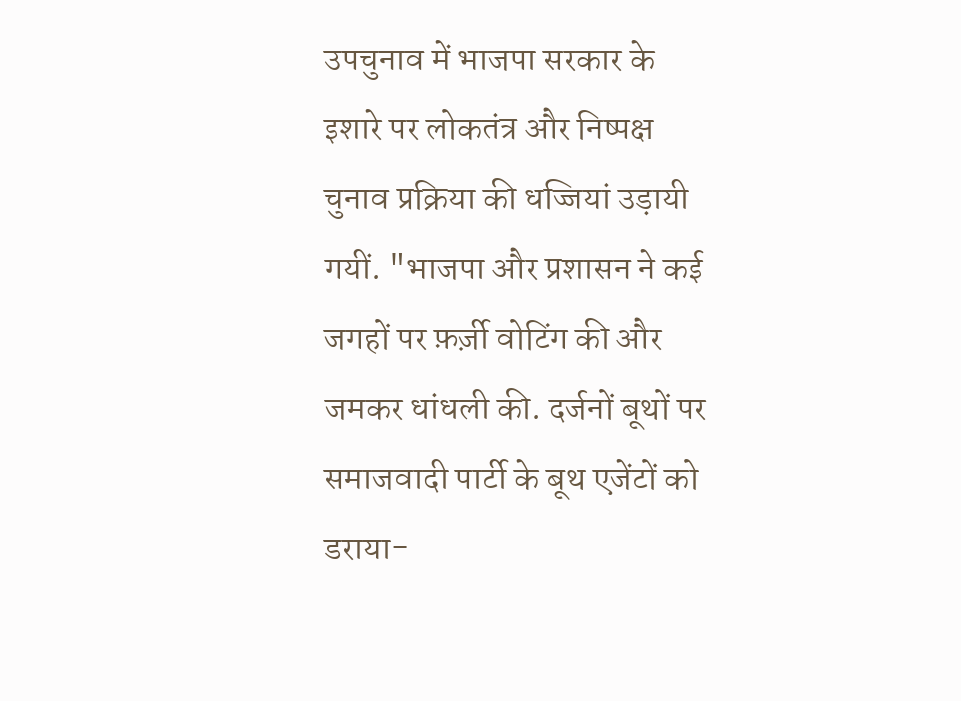उपचुनाव में भाजपा सरकार के इशारे पर लोकतंत्र और निष्पक्ष चुनाव प्रक्रिया की धज्जियां उड़ायी गयीं. "भाजपा और प्रशासन ने कई जगहों पर फ़र्ज़ी वोटिंग की और जमकर धांधली की. दर्जनों बूथों पर समाजवादी पार्टी के बूथ एजेंटों को डराया-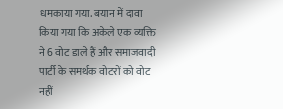धमकाया गया. बयान में दावा किया गया कि अकेले एक व्यक्ति ने 6 वोट डाले हैं और समाजवादी पार्टी के समर्थक वोटरों को वोट नहीं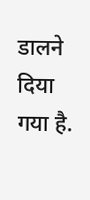डालने दिया गया है.